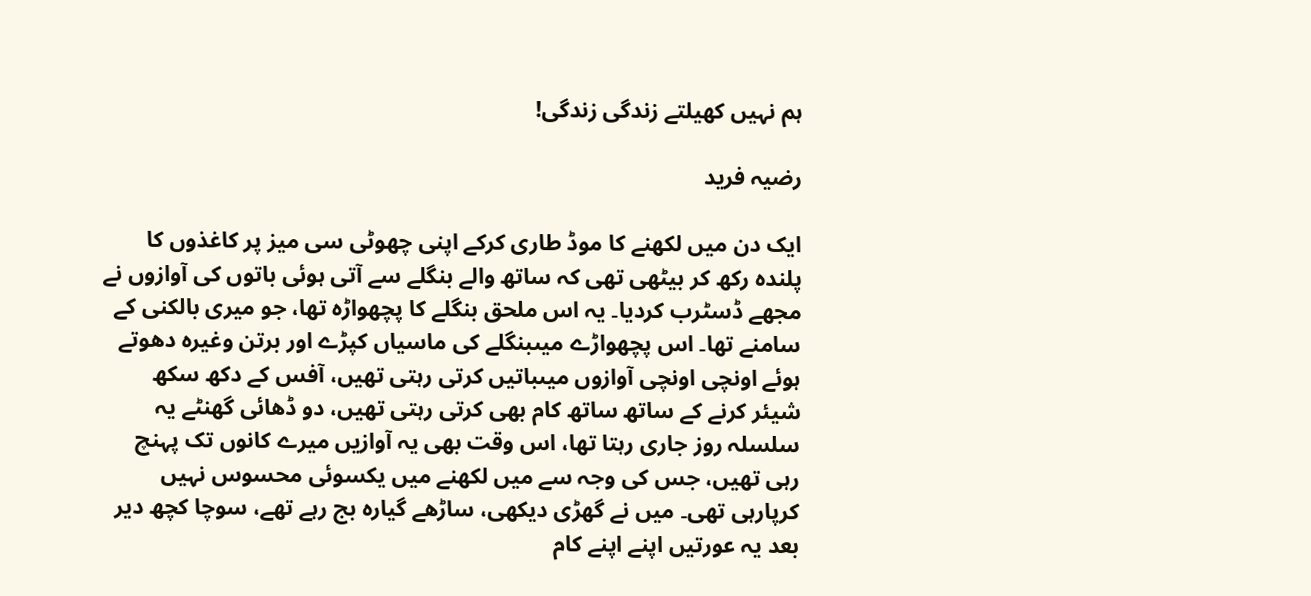ہم نہیں کھیلتے زندگی زندگی!

رضیہ فرید

ایک دن میں لکھنے کا موڈ طاری کرکے اپنی چھوٹی سی میز پر کاغذوں کا پلندہ رکھ کر بیٹھی تھی کہ ساتھ والے بنگلے سے آتی ہوئی باتوں کی آوازوں نے مجھے ڈسٹرب کردیا۔ یہ اس ملحق بنگلے کا پچھواڑہ تھا، جو میری بالکنی کے سامنے تھا۔ اس پچھواڑے میںبنگلے کی ماسیاں کپڑے اور برتن وغیرہ دھوتے ہوئے اونچی اونچی آوازوں میںباتیں کرتی رہتی تھیں، آفس کے دکھ سکھ شیئر کرنے کے ساتھ ساتھ کام بھی کرتی رہتی تھیں، دو ڈھائی گھنٹے یہ سلسلہ روز جاری رہتا تھا، اس وقت بھی یہ آوازیں میرے کانوں تک پہنچ رہی تھیں، جس کی وجہ سے میں لکھنے میں یکسوئی محسوس نہیں کرپارہی تھی۔ میں نے گھڑی دیکھی، ساڑھے گیارہ بج رہے تھے، سوچا کچھ دیر بعد یہ عورتیں اپنے اپنے کام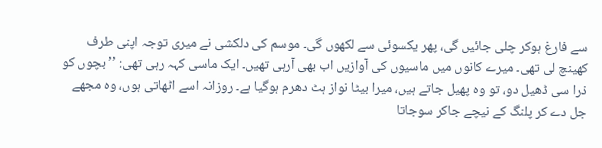سے فارغ ہوکر چلی جائیں گی، پھر یکسوئی سے لکھوں گی۔ موسم کی دلکشی نے میری توجہ اپنی طرف کھینچ لی تھی۔ میرے کانوں میں ماسیوں کی آوازیں اب بھی آرہی تھیں۔ ایک ماسی کہہ رہی تھی: ’’بچوں کو ذرا سی ڈھیل دو، تو وہ پھیل جاتے ہیں، میرا بیٹا نواز ہٹ دھرم ہوگیا ہے۔ روزانہ اسے اٹھاتی ہوں، وہ مجھے جل دے کر پلنگ کے نیچے جاکر سوجاتا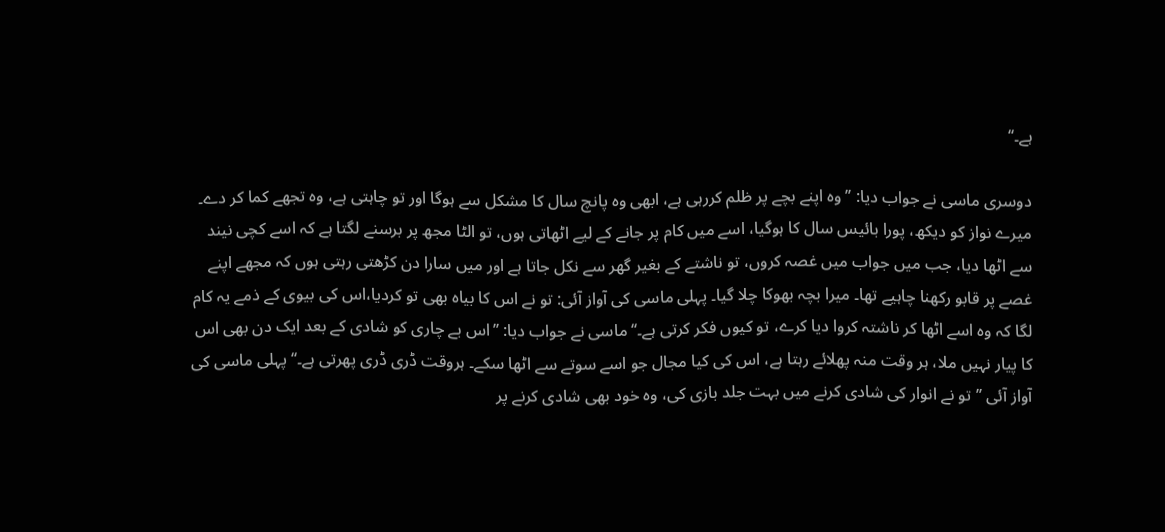ہے۔‘‘

دوسری ماسی نے جواب دیا: ’’وہ اپنے بچے پر ظلم کررہی ہے، ابھی وہ پانچ سال کا مشکل سے ہوگا اور تو چاہتی ہے، وہ تجھے کما کر دے۔ میرے نواز کو دیکھ، پورا بائیس سال کا ہوگیا، اسے میں کام پر جانے کے لیے اٹھاتی ہوں، تو الٹا مجھ پر برسنے لگتا ہے کہ اسے کچی نیند سے اٹھا دیا، جب میں جواب میں غصہ کروں، تو ناشتے کے بغیر گھر سے نکل جاتا ہے اور میں سارا دن کڑھتی رہتی ہوں کہ مجھے اپنے غصے پر قابو رکھنا چاہیے تھا۔ میرا بچہ بھوکا چلا گیا۔ پہلی ماسی کی آواز آئی: تو نے اس کا بیاہ بھی تو کردیا،اس کی بیوی کے ذمے یہ کام لگا کہ وہ اسے اٹھا کر ناشتہ کروا دیا کرے، تو کیوں فکر کرتی ہے۔‘‘ ماسی نے جواب دیا: ’’اس بے چاری کو شادی کے بعد ایک دن بھی اس کا پیار نہیں ملا، ہر وقت منہ پھلائے رہتا ہے، اس کی کیا مجال جو اسے سوتے سے اٹھا سکے۔ ہروقت ڈری ڈری پھرتی ہے۔‘‘ پہلی ماسی کی آواز آئی ’’تو نے انوار کی شادی کرنے میں بہت جلد بازی کی، وہ خود بھی شادی کرنے پر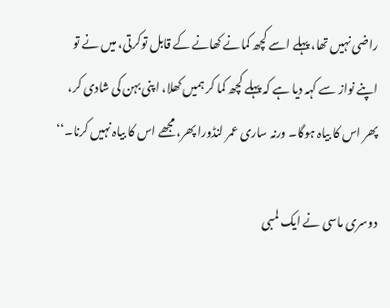راضی نہیں تھا، پہلے اسے کچھ کمانے کھانے کے قابل توکرتی، میں نے تو اپنے نواز سے کہہ دیا ہے کہ پہلے کچھ کما کر ہمیں کھلا، اپنی بہن کی شادی کر، پھر اس کا بیاہ ہوگا۔ ورنہ ساری عمر لنڈورا پھر، مجھے اس کا بیاہ نہیں کرنا۔‘‘

دوسری ماسی نے ایک لمبی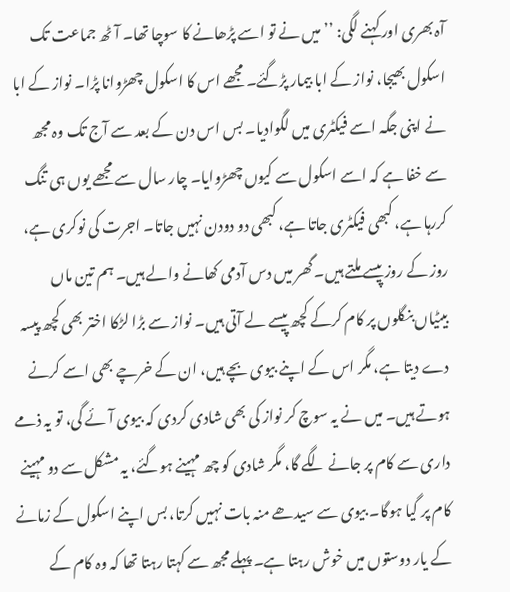آہ بھری اور کہنے لگی: ’’میں نے تو اسے پڑھانے کا سوچا تھا۔ آٹھ جماعت تک اسکول بھیجا، نواز کے ابا بیمار پڑگئے۔ مجھے اس کا اسکول چھڑوانا پڑا۔ نواز کے ابا نے اپنی جگہ اسے فیکٹری میں لگوادیا۔ بس اس دن کے بعد سے آج تک وہ مجھ سے خفا ہے کہ اسے اسکول سے کیوں چھڑوایا۔ چار سال سے مجھے یوں ہی تنگ کررہا ہے، کبھی فیکٹری جاتا ہے، کبھی دو دودن نہیں جاتا۔ اجرت کی نوکری ہے، روز کے روز پیسے ملتے ہیں۔ گھر میں دس آدمی کھانے والے ہیں۔ ہم تین ماں بیٹیاں بنگلوں پر کام کرکے کچھ پیسے لے آتی ہیں۔ نواز سے بڑا لڑکا اختر بھی کچھ پیسہ دے دیتا ہے، مگر اس کے اپنے بیوی بچے ہیں، ان کے خرچے بھی اسے کرنے ہوتے ہیں۔ میں نے یہ سوچ کر نواز کی بھی شادی کردی کہ بیوی آئے گی، تو یہ ذمے داری سے کام پر جانے لگے گا، مگر شادی کو چھ مہینے ہوگئے، یہ مشکل سے دو مہینے کام پر گیا ہوگا۔ بیوی سے سیدھے منہ بات نہیں کرتا، بس اپنے اسکول کے زمانے کے یار دوستوں میں خوش رہتا ہے۔ پہلے مجھ سے کہتا رہتا تھا کہ وہ کام کے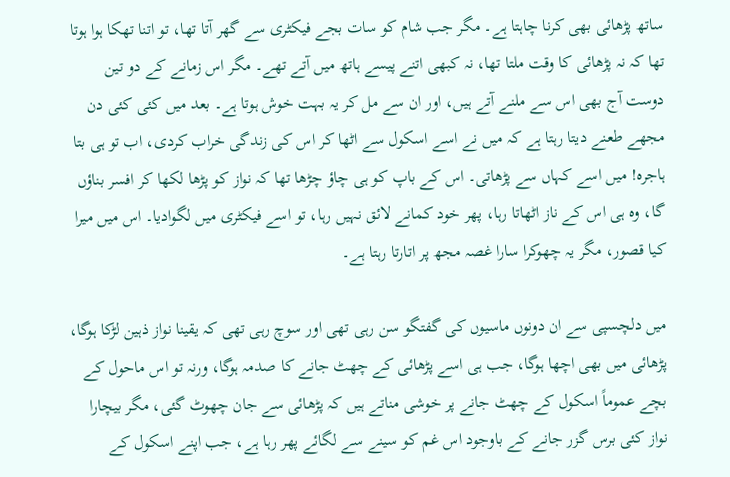ساتھ پڑھائی بھی کرنا چاہتا ہے۔ مگر جب شام کو سات بجے فیکٹری سے گھر آتا تھا، تو اتنا تھکا ہوا ہوتا تھا کہ نہ پڑھائی کا وقت ملتا تھا، نہ کبھی اتنے پیسے ہاتھ میں آتے تھے۔ مگر اس زمانے کے دو تین دوست آج بھی اس سے ملنے آتے ہیں، اور ان سے مل کر یہ بہت خوش ہوتا ہے۔ بعد میں کئی کئی دن مجھے طعنے دیتا رہتا ہے کہ میں نے اسے اسکول سے اٹھا کر اس کی زندگی خراب کردی، اب تو ہی بتا ہاجرہ! میں اسے کہاں سے پڑھاتی۔ اس کے باپ کو ہی چاؤ چڑھا تھا کہ نواز کو پڑھا لکھا کر افسر بناؤں گا، وہ ہی اس کے ناز اٹھاتا رہا، پھر خود کمانے لائق نہیں رہا، تو اسے فیکٹری میں لگوادیا۔ اس میں میرا کیا قصور، مگر یہ چھوکرا سارا غصہ مجھ پر اتارتا رہتا ہے۔

میں دلچسپی سے ان دونوں ماسیوں کی گفتگو سن رہی تھی اور سوچ رہی تھی کہ یقینا نواز ذہین لڑکا ہوگا، پڑھائی میں بھی اچھا ہوگا، جب ہی اسے پڑھائی کے چھٹ جانے کا صدمہ ہوگا، ورنہ تو اس ماحول کے بچے عموماً اسکول کے چھٹ جانے پر خوشی مناتے ہیں کہ پڑھائی سے جان چھوٹ گئی، مگر بیچارا نواز کئی برس گزر جانے کے باوجود اس غم کو سینے سے لگائے پھر رہا ہے، جب اپنے اسکول کے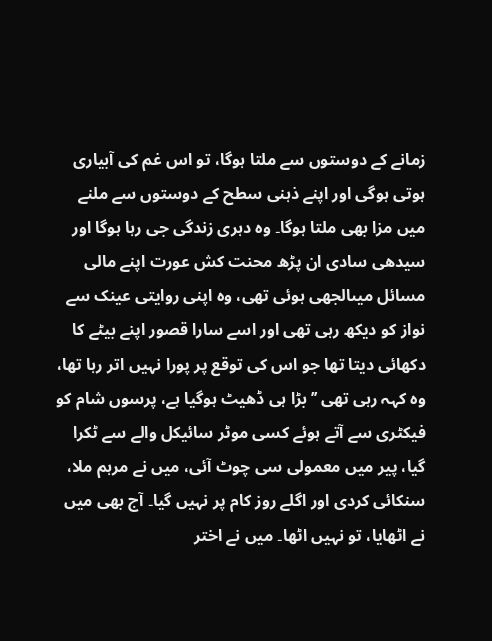زمانے کے دوستوں سے ملتا ہوگا، تو اس غم کی آبیاری ہوتی ہوگی اور اپنے ذہنی سطح کے دوستوں سے ملنے میں مزا بھی ملتا ہوگا۔ وہ دہری زندگی جی رہا ہوگا اور سیدھی سادی ان پڑھ محنت کش عورت اپنے مالی مسائل میںالجھی ہوئی تھی، وہ اپنی روایتی عینک سے نواز کو دیکھ رہی تھی اور اسے سارا قصور اپنے بیٹے کا دکھائی دیتا تھا جو اس کی توقع پر پورا نہیں اتر رہا تھا، وہ کہہ رہی تھی ’’بڑا ہی ڈھیٹ ہوگیا ہے، پرسوں شام کو فیکٹری سے آتے ہوئے کسی موٹر سائیکل والے سے ٹکرا گیا، پیر میں معمولی سی چوٹ آئی، میں نے مرہم ملا، سنکائی کردی اور اگلے روز کام پر نہیں گیا۔ آج بھی میں نے اٹھایا، تو نہیں اٹھا۔ میں نے اختر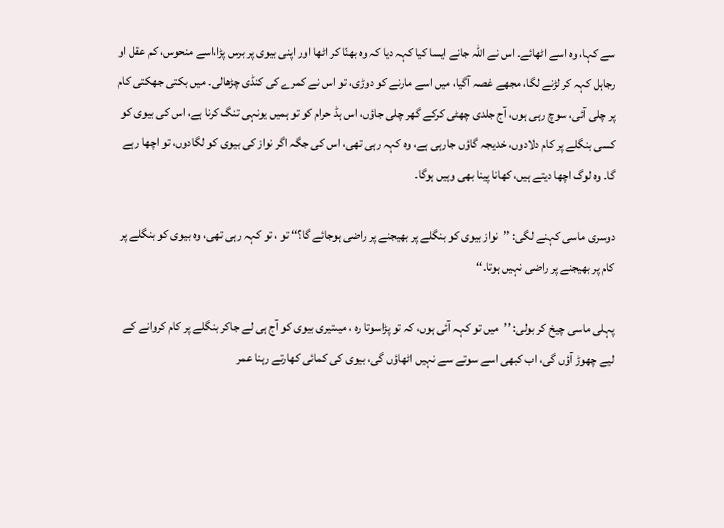سے کہا، وہ اسے اٹھائے۔ اس نے اللہ جانے ایسا کیا کہہ دیا کہ وہ بھنّا کر اٹھا اور اپنی بیوی پر برس پڑا،اسے منحوس، کم عقل او رجاہل کہہ کر لڑنے لگا، مجھے غصہ آگیا، میں اسے مارنے کو دوڑی، تو اس نے کمرے کی کنڈی چڑھالی۔ میں بکتی جھکتی کام پر چلی آئی، سوچ رہی ہوں، آج جلدی چھٹی کرکے گھر چلی جاؤں، اس ہڈ حرام کو تو ہمیں یونہی تنگ کرنا ہے، اس کی بیوی کو کسی بنگلے پر کام دلادوں، خدیجہ گاؤں جارہی ہے، وہ کہہ رہی تھی، اس کی جگہ اگر نواز کی بیوی کو لگادوں، تو اچھا رہے گا۔ وہ لوگ اچھا دیتے ہیں، کھانا پینا بھی وہیں ہوگا۔

دوسری ماسی کہنے لگی: ’’نواز بیوی کو بنگلے پر بھیجنے پر راضی ہوجائے گا؟‘‘ تو ، تو کہہ رہی تھی، وہ بیوی کو بنگلے پر کام پر بھیجنے پر راضی نہیں ہوتا۔‘‘

پہلی ماسی چیخ کر بولی: ’’میں تو کہہ آئی ہوں، کہ تو پڑاسوتا رہ ، میںتیری بیوی کو آج ہی لے جاکر بنگلے پر کام کروانے کے لیے چھوڑ آؤں گی، اب کبھی اسے سوتے سے نہیں اٹھاؤں گی، بیوی کی کمائی کھارتے رہنا عمر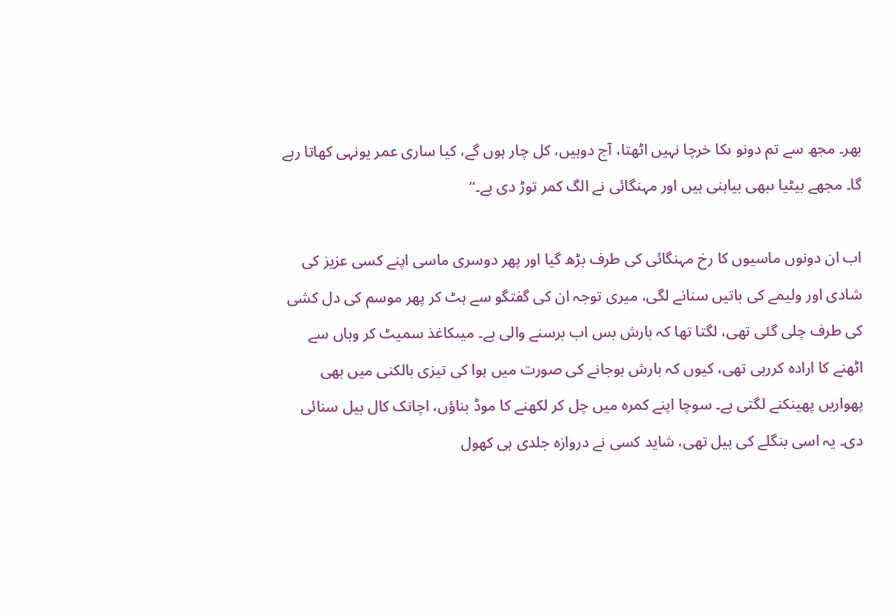بھر۔ مجھ سے تم دونو ںکا خرچا نہیں اٹھتا، آج دوہیں، کل چار ہوں گے، کیا ساری عمر یونہی کھاتا رہے گا۔ مجھے بیٹیا ںبھی بیاہنی ہیں اور مہنگائی نے الگ کمر توڑ دی ہے۔‘‘

اب ان دونوں ماسیوں کا رخ مہنگائی کی طرف بڑھ گیا اور پھر دوسری ماسی اپنے کسی عزیز کی شادی اور ولیمے کی باتیں سنانے لگی، میری توجہ ان کی گفتگو سے ہٹ کر پھر موسم کی دل کشی کی طرف چلی گئی تھی، لگتا تھا کہ بارش بس اب برسنے والی ہے۔ میںکاغذ سمیٹ کر وہاں سے اٹھنے کا ارادہ کررہی تھی، کیوں کہ بارش ہوجانے کی صورت میں ہوا کی تیزی بالکنی میں بھی پھواریں پھینکنے لگتی ہے۔ سوچا اپنے کمرہ میں چل کر لکھنے کا موڈ بناؤں، اچانک کال بیل سنائی دی۔ یہ اسی بنگلے کی بیل تھی، شاید کسی نے دروازہ جلدی ہی کھول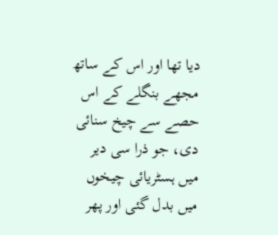دیا تھا اور اس کے ساتھ مجھے بنگلے کے اس حصے سے چیخ سنائی دی، جو ذرا سی دیر میں ہسٹریائی چیخوں میں بدل گئی اور پھر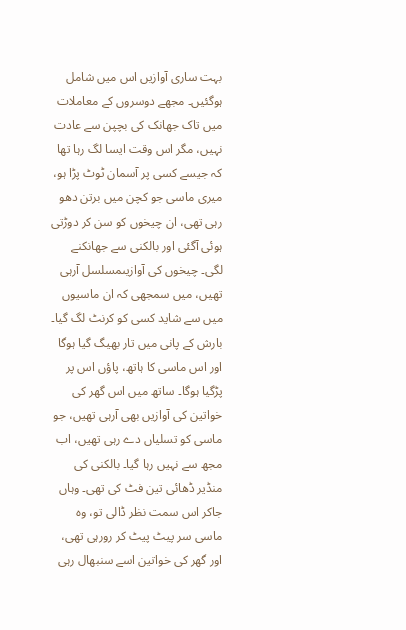بہت ساری آوازیں اس میں شامل ہوگئیں۔ مجھے دوسروں کے معاملات میں تاک جھانک کی بچپن سے عادت نہیں، مگر اس وقت ایسا لگ رہا تھا کہ جیسے کسی پر آسمان ٹوٹ پڑا ہو، میری ماسی جو کچن میں برتن دھو رہی تھی، ان چیخوں کو سن کر دوڑتی ہوئی آگئی اور بالکنی سے جھانکنے لگی۔ چیخوں کی آوازیںمسلسل آرہی تھیں، میں سمجھی کہ ان ماسیوں میں سے شاید کسی کو کرنٹ لگ گیا۔ بارش کے پانی میں تار بھیگ گیا ہوگا اور اس ماسی کا ہاتھ، پاؤں اس پر پڑگیا ہوگا۔ ساتھ میں اس گھر کی خواتین کی آوازیں بھی آرہی تھیں، جو ماسی کو تسلیاں دے رہی تھیں، اب مجھ سے نہیں رہا گیا۔ بالکنی کی منڈیر ڈھائی تین فٹ کی تھی۔ وہاں جاکر اس سمت نظر ڈالی تو، وہ ماسی سر پیٹ پیٹ کر رورہی تھی، اور گھر کی خواتین اسے سنبھال رہی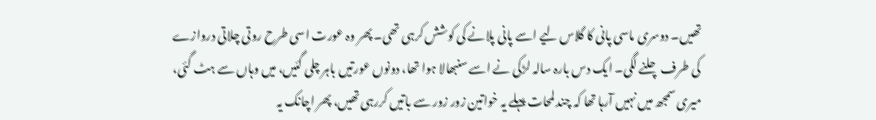تھیں۔ دوسری ماسی پانی کا گلاس لیے اسے پانی پلانے کی کوشش کرہی تھی۔ پھر وہ عورت اسی طرح روتی چلاتی دروازے کی طرف چلنے لگی۔ ایک دس بارہ سالہ لڑکی نے اسے سنبھالا ہوا تھا، دونوں عورتیں باہر چلی گئیں، میں وہاں سے ہٹ گئی، میری سمجھ میں نہیں آرہا تھا کہ چند لمحات پہلے یہ خواتین زور زور سے باتیں کررہی تھیں، پھر اچانک یہ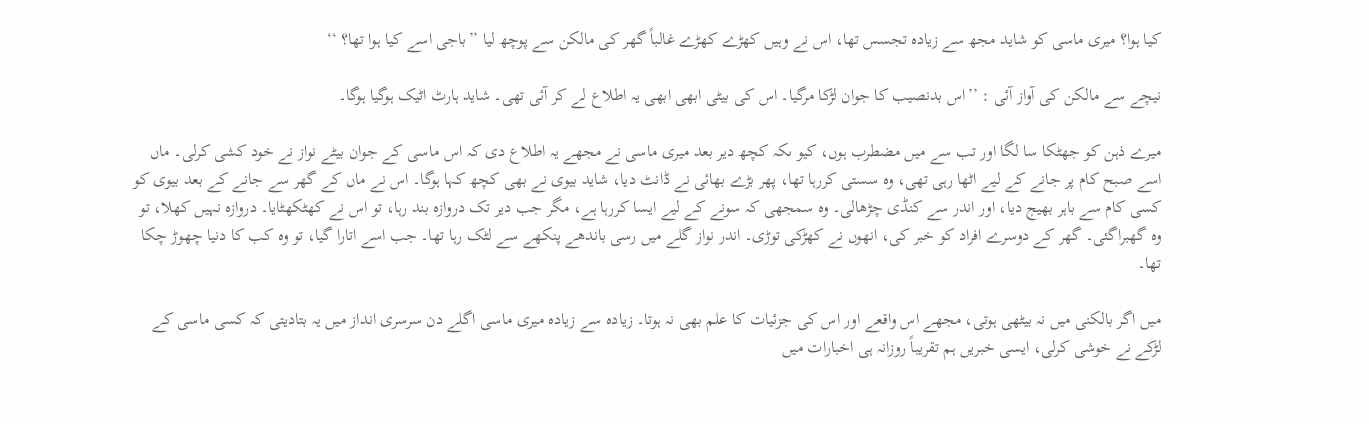کیا ہوا؟ میری ماسی کو شاید مجھ سے زیادہ تجسس تھا، اس نے وہیں کھڑے کھڑے غالباً گھر کی مالکن سے پوچھ لیا ’’باجی اسے کیا ہوا تھا؟ ‘‘

نیچے سے مالکن کی آواز آئی : ’’اس بدنصیب کا جوان لڑکا مرگیا۔ اس کی بیٹی ابھی ابھی یہ اطلاع لے کر آئی تھی۔ شاید ہارٹ اٹیک ہوگیا ہوگا۔

میرے ذہن کو جھٹکا سا لگا اور تب سے میں مضطرب ہوں، کیو ںکہ کچھ دیر بعد میری ماسی نے مجھے یہ اطلاع دی کہ اس ماسی کے جوان بیٹے نواز نے خود کشی کرلی۔ ماں اسے صبح کام پر جانے کے لیے اٹھا رہی تھی، وہ سستی کررہا تھا، پھر بڑے بھائی نے ڈانٹ دیا، شاید بیوی نے بھی کچھ کہا ہوگا۔ اس نے ماں کے گھر سے جانے کے بعد بیوی کو کسی کام سے باہر بھیج دیا، اور اندر سے کنڈی چڑھالی۔ وہ سمجھی کہ سونے کے لیے ایسا کررہا ہے، مگر جب دیر تک دروازہ بند رہا، تو اس نے کھٹکھٹایا۔ دروازہ نہیں کھلا، تو وہ گھبراگئی۔ گھر کے دوسرے افراد کو خبر کی، انھوں نے کھڑکی توڑی۔ اندر نواز گلے میں رسی باندھے پنکھے سے لٹک رہا تھا۔ جب اسے اتارا گیا، تو وہ کب کا دنیا چھوڑ چکا تھا۔

میں اگر بالکنی میں نہ بیٹھی ہوتی، مجھے اس واقعے اور اس کی جزئیات کا علم بھی نہ ہوتا۔ زیادہ سے زیادہ میری ماسی اگلے دن سرسری انداز میں یہ بتادیتی کہ کسی ماسی کے لڑکے نے خوشی کرلی، ایسی خبریں ہم تقریباً روزانہ ہی اخبارات میں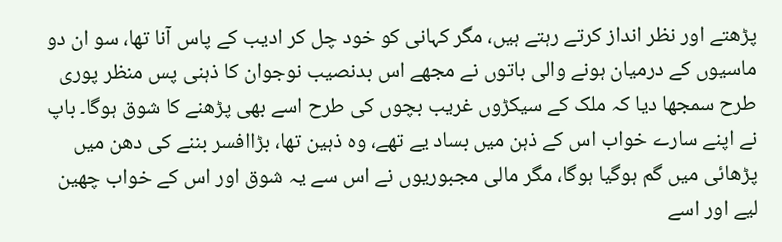پڑھتے اور نظر انداز کرتے رہتے ہیں، مگر کہانی کو خود چل کر ادیب کے پاس آنا تھا، سو ان دو ماسیوں کے درمیان ہونے والی باتوں نے مجھے اس بدنصیب نوجوان کا ذہنی پس منظر پوری طرح سمجھا دیا کہ ملک کے سیکڑوں غریب بچوں کی طرح اسے بھی پڑھنے کا شوق ہوگا۔ باپ نے اپنے سارے خواب اس کے ذہن میں بساد یے تھے، وہ ذہین تھا، بڑاافسر بننے کی دھن میں پڑھائی میں گم ہوگیا ہوگا، مگر مالی مجبوریوں نے اس سے یہ شوق اور اس کے خواب چھین لیے اور اسے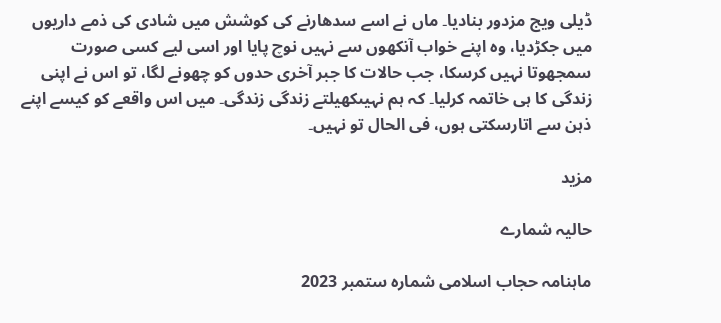ڈیلی ویج مزدور بنادیا۔ ماں نے اسے سدھارنے کی کوشش میں شادی کی ذمے داریوں میں جکڑدیا، وہ اپنے خواب آنکھوں سے نہیں نوچ پایا اور اسی لیے کسی صورت سمجھوتا نہیں کرسکا، جب حالات کا جبر آخری حدوں کو چھونے لگا، تو اس نے اپنی زندگی کا ہی خاتمہ کرلیا۔ کہ ہم نہیںکھیلتے زندگی زندگی۔ میں اس واقعے کو کیسے اپنے ذہن سے اتارسکتی ہوں، فی الحال تو نہیں۔

مزید

حالیہ شمارے

ماہنامہ حجاب اسلامی شمارہ ستمبر 2023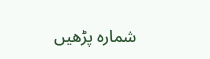شمارہ پڑھیں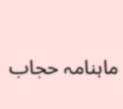ماہنامہ حجاب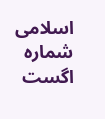اسلامی شمارہ اگست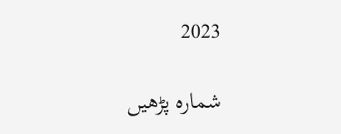2023

شمارہ پڑھیں